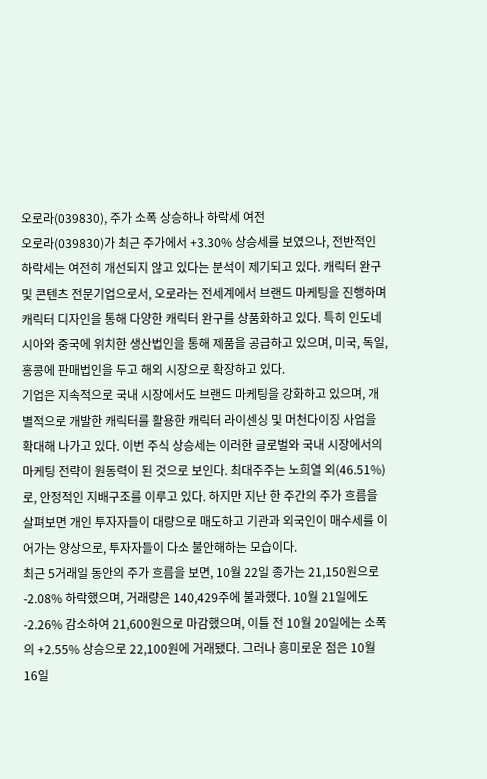오로라(039830), 주가 소폭 상승하나 하락세 여전
오로라(039830)가 최근 주가에서 +3.30% 상승세를 보였으나, 전반적인 하락세는 여전히 개선되지 않고 있다는 분석이 제기되고 있다. 캐릭터 완구 및 콘텐츠 전문기업으로서, 오로라는 전세계에서 브랜드 마케팅을 진행하며 캐릭터 디자인을 통해 다양한 캐릭터 완구를 상품화하고 있다. 특히 인도네시아와 중국에 위치한 생산법인을 통해 제품을 공급하고 있으며, 미국, 독일, 홍콩에 판매법인을 두고 해외 시장으로 확장하고 있다.
기업은 지속적으로 국내 시장에서도 브랜드 마케팅을 강화하고 있으며, 개별적으로 개발한 캐릭터를 활용한 캐릭터 라이센싱 및 머천다이징 사업을 확대해 나가고 있다. 이번 주식 상승세는 이러한 글로벌와 국내 시장에서의 마케팅 전략이 원동력이 된 것으로 보인다. 최대주주는 노희열 외(46.51%)로, 안정적인 지배구조를 이루고 있다. 하지만 지난 한 주간의 주가 흐름을 살펴보면 개인 투자자들이 대량으로 매도하고 기관과 외국인이 매수세를 이어가는 양상으로, 투자자들이 다소 불안해하는 모습이다.
최근 5거래일 동안의 주가 흐름을 보면, 10월 22일 종가는 21,150원으로 -2.08% 하락했으며, 거래량은 140,429주에 불과했다. 10월 21일에도 -2.26% 감소하여 21,600원으로 마감했으며, 이틀 전 10월 20일에는 소폭의 +2.55% 상승으로 22,100원에 거래됐다. 그러나 흥미로운 점은 10월 16일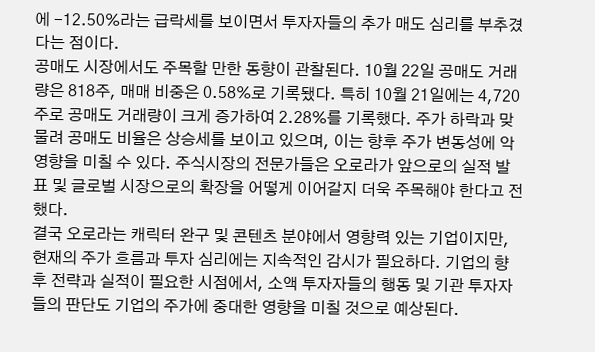에 -12.50%라는 급락세를 보이면서 투자자들의 추가 매도 심리를 부추겼다는 점이다.
공매도 시장에서도 주목할 만한 동향이 관찰된다. 10월 22일 공매도 거래량은 818주, 매매 비중은 0.58%로 기록됐다. 특히 10월 21일에는 4,720주로 공매도 거래량이 크게 증가하여 2.28%를 기록했다. 주가 하락과 맞물려 공매도 비율은 상승세를 보이고 있으며, 이는 향후 주가 변동성에 악영향을 미칠 수 있다. 주식시장의 전문가들은 오로라가 앞으로의 실적 발표 및 글로벌 시장으로의 확장을 어떻게 이어갈지 더욱 주목해야 한다고 전했다.
결국 오로라는 캐릭터 완구 및 콘텐츠 분야에서 영향력 있는 기업이지만, 현재의 주가 흐름과 투자 심리에는 지속적인 감시가 필요하다. 기업의 향후 전략과 실적이 필요한 시점에서, 소액 투자자들의 행동 및 기관 투자자들의 판단도 기업의 주가에 중대한 영향을 미칠 것으로 예상된다.